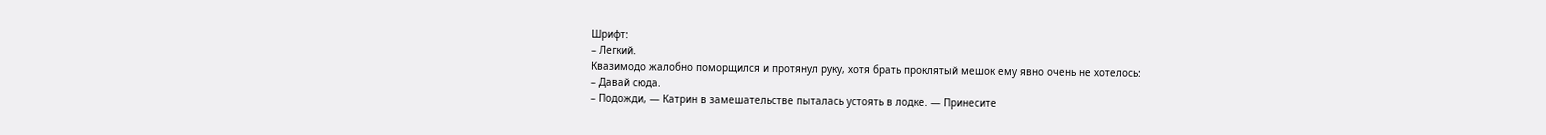Шрифт:
– Легкий.
Квазимодо жалобно поморщился и протянул руку, хотя брать проклятый мешок ему явно очень не хотелось:
– Давай сюда.
– Подожди, — Катрин в замешательстве пыталась устоять в лодке. — Принесите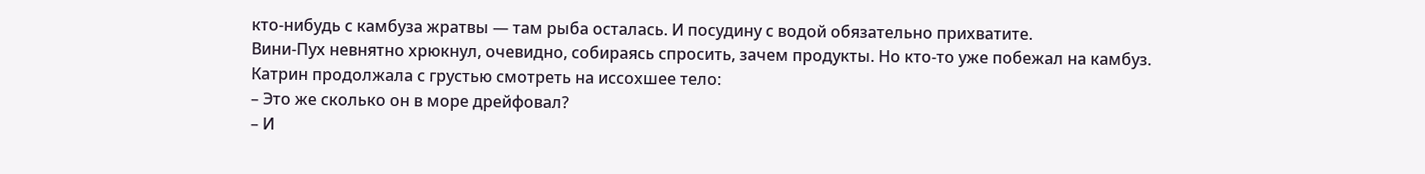кто-нибудь с камбуза жратвы — там рыба осталась. И посудину с водой обязательно прихватите.
Вини-Пух невнятно хрюкнул, очевидно, собираясь спросить, зачем продукты. Но кто-то уже побежал на камбуз.
Катрин продолжала с грустью смотреть на иссохшее тело:
– Это же сколько он в море дрейфовал?
– И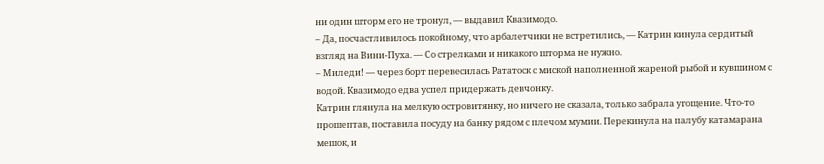ни один шторм его не тронул, — выдавил Квазимодо.
– Да, посчастливилось покойному, что арбалетчики не встретились, — Катрин кинула сердитый взгляд на Вини-Пуха. — Со стрелками и никакого шторма не нужно.
– Миледи! — через борт перевесилась Рататоск с миской наполненной жареной рыбой и кувшином с водой. Квазимодо едва успел придержать девчонку.
Катрин глянула на мелкую островитянку, но ничего не сказала, только забрала угощение. Что-то прошептав, поставила посуду на банку рядом с плечом мумии. Перекинула на палубу катамарана мешок, и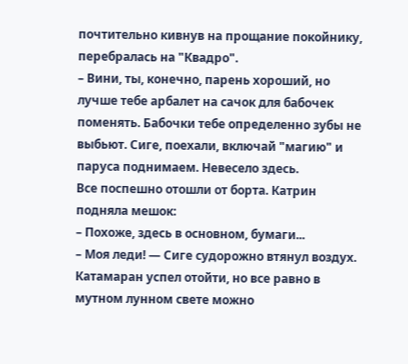почтительно кивнув на прощание покойнику, перебралась на "Квадро".
– Вини, ты, конечно, парень хороший, но лучше тебе арбалет на сачок для бабочек поменять. Бабочки тебе определенно зубы не выбьют. Сиге, поехали, включай "магию" и паруса поднимаем. Невесело здесь.
Все поспешно отошли от борта. Катрин подняла мешок:
– Похоже, здесь в основном, бумаги...
– Моя леди! — Сиге судорожно втянул воздух.
Катамаран успел отойти, но все равно в мутном лунном свете можно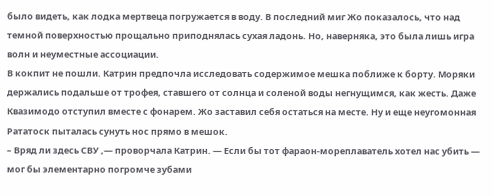было видеть, как лодка мертвеца погружается в воду. В последний миг Жо показалось, что над темной поверхностью прощально приподнялась сухая ладонь. Но, наверняка, это была лишь игра волн и неуместные ассоциации.
В кокпит не пошли. Катрин предпочла исследовать содержимое мешка поближе к борту. Моряки держались подальше от трофея, ставшего от солнца и соленой воды негнущимся, как жесть. Даже Квазимодо отступил вместе с фонарем. Жо заставил себя остаться на месте. Ну и еще неугомонная Рататоск пыталась сунуть нос прямо в мешок.
– Вряд ли здесь СВУ ,— проворчала Катрин. — Если бы тот фараон-мореплаватель хотел нас убить — мог бы элементарно погромче зубами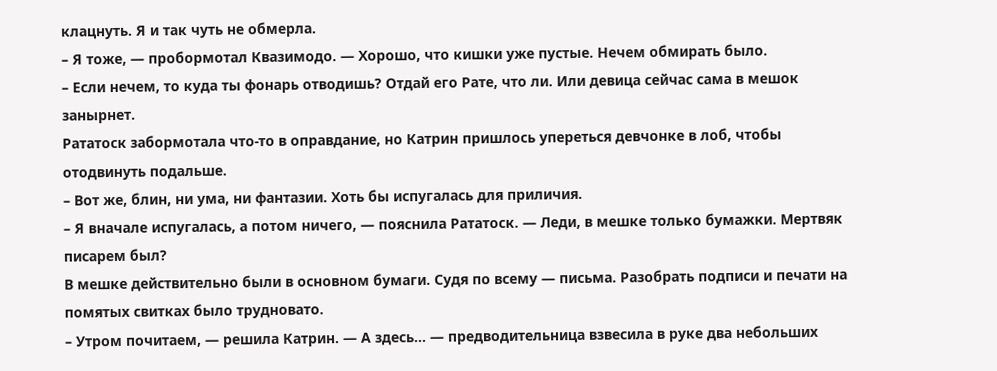клацнуть. Я и так чуть не обмерла.
– Я тоже, — пробормотал Квазимодо. — Хорошо, что кишки уже пустые. Нечем обмирать было.
– Если нечем, то куда ты фонарь отводишь? Отдай его Рате, что ли. Или девица сейчас сама в мешок занырнет.
Рататоск забормотала что-то в оправдание, но Катрин пришлось упереться девчонке в лоб, чтобы отодвинуть подальше.
– Вот же, блин, ни ума, ни фантазии. Хоть бы испугалась для приличия.
– Я вначале испугалась, а потом ничего, — пояснила Рататоск. — Леди, в мешке только бумажки. Мертвяк писарем был?
В мешке действительно были в основном бумаги. Судя по всему — письма. Разобрать подписи и печати на помятых свитках было трудновато.
– Утром почитаем, — решила Катрин. — А здесь... — предводительница взвесила в руке два небольших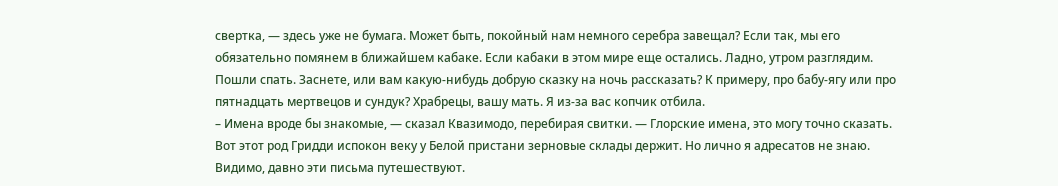свертка, — здесь уже не бумага. Может быть, покойный нам немного серебра завещал? Если так, мы его обязательно помянем в ближайшем кабаке. Если кабаки в этом мире еще остались. Ладно, утром разглядим. Пошли спать. Заснете, или вам какую-нибудь добрую сказку на ночь рассказать? К примеру, про бабу-ягу или про пятнадцать мертвецов и сундук? Храбрецы, вашу мать. Я из-за вас копчик отбила.
– Имена вроде бы знакомые, — сказал Квазимодо, перебирая свитки. — Глорские имена, это могу точно сказать. Вот этот род Гридди испокон веку у Белой пристани зерновые склады держит. Но лично я адресатов не знаю. Видимо, давно эти письма путешествуют.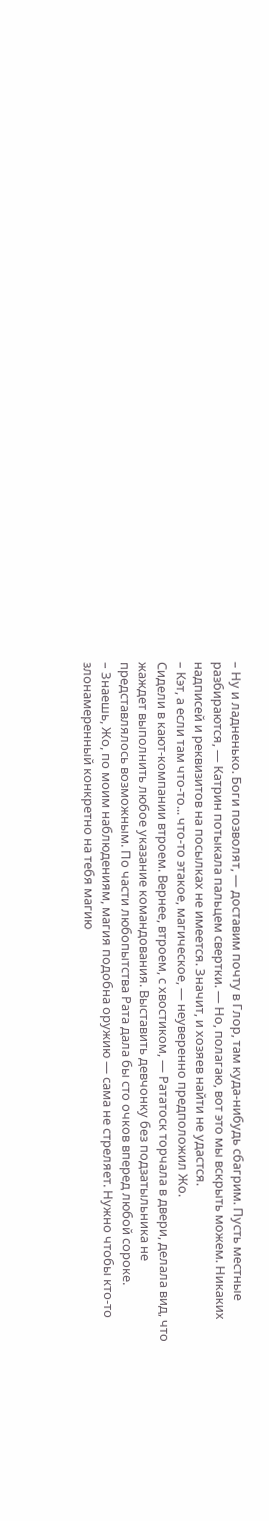– Ну и ладненько. Боги позволят, — доставим почту в Глор, там куда-нибудь сбагрим. Пусть местные разбираются, — Катрин потыкала пальцем свертки. — Но, полагаю, вот это мы вскрыть можем. Никаких надписей и реквизитов на посылках не имеется. Значит, и хозяев найти не удастся.
– Кэт, а если там что-то... что-то этакое, магическое, — неуверенно предположил Жо.
Сидели в кают-компании втроем. Вернее, втроем, с хвостиком, — Рататоск торчала в двери, делала вид, что жаждет выполнить любое указание командования. Выставить девчонку без подзатыльника не представлялось возможным. По части любопытства Рата дала бы сто очков вперед любой сороке.
– Знаешь, Жо, по моим наблюдениям, магия подобна оружию — сама не стреляет. Нужно чтобы кто-то злонамеренный конкретно на тебя магию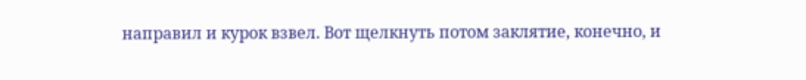направил и курок взвел. Вот щелкнуть потом заклятие, конечно, и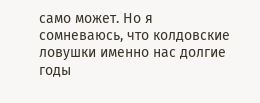само может. Но я сомневаюсь, что колдовские ловушки именно нас долгие годы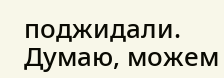поджидали. Думаю, можем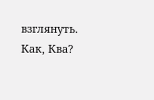взглянуть. Как, Ква?